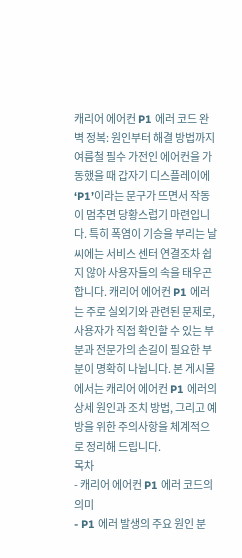캐리어 에어컨 P1 에러 코드 완벽 정복: 원인부터 해결 방법까지
여름철 필수 가전인 에어컨을 가동했을 때 갑자기 디스플레이에 ‘P1’이라는 문구가 뜨면서 작동이 멈추면 당황스럽기 마련입니다. 특히 폭염이 기승을 부리는 날씨에는 서비스 센터 연결조차 쉽지 않아 사용자들의 속을 태우곤 합니다. 캐리어 에어컨 P1 에러는 주로 실외기와 관련된 문제로, 사용자가 직접 확인할 수 있는 부분과 전문가의 손길이 필요한 부분이 명확히 나뉩니다. 본 게시물에서는 캐리어 에어컨 P1 에러의 상세 원인과 조치 방법, 그리고 예방을 위한 주의사항을 체계적으로 정리해 드립니다.
목차
- 캐리어 에어컨 P1 에러 코드의 의미
- P1 에러 발생의 주요 원인 분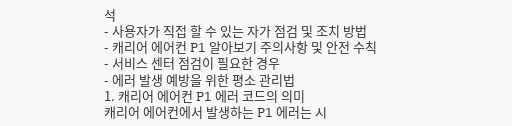석
- 사용자가 직접 할 수 있는 자가 점검 및 조치 방법
- 캐리어 에어컨 P1 알아보기 주의사항 및 안전 수칙
- 서비스 센터 점검이 필요한 경우
- 에러 발생 예방을 위한 평소 관리법
1. 캐리어 에어컨 P1 에러 코드의 의미
캐리어 에어컨에서 발생하는 P1 에러는 시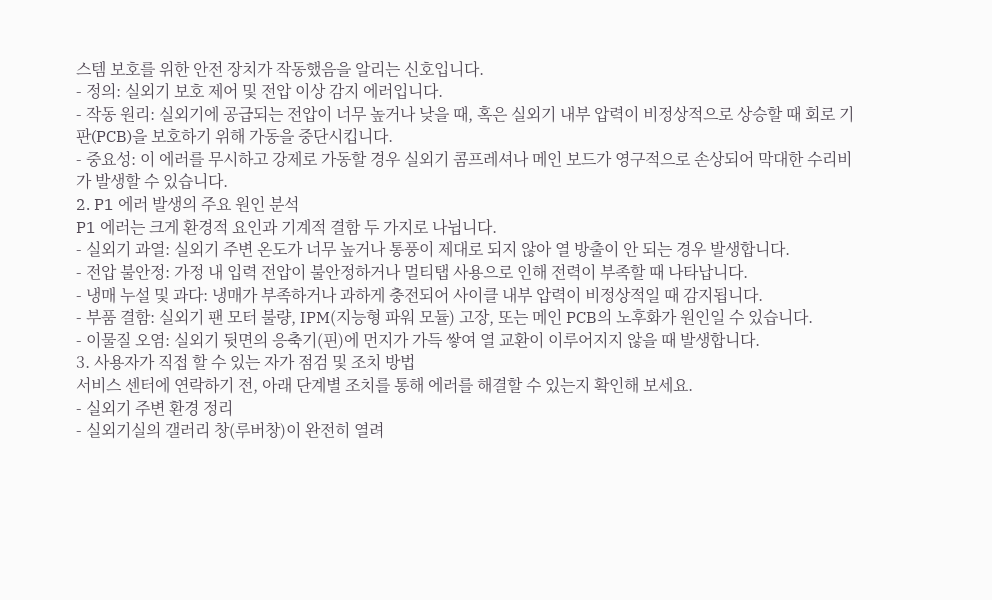스템 보호를 위한 안전 장치가 작동했음을 알리는 신호입니다.
- 정의: 실외기 보호 제어 및 전압 이상 감지 에러입니다.
- 작동 원리: 실외기에 공급되는 전압이 너무 높거나 낮을 때, 혹은 실외기 내부 압력이 비정상적으로 상승할 때 회로 기판(PCB)을 보호하기 위해 가동을 중단시킵니다.
- 중요성: 이 에러를 무시하고 강제로 가동할 경우 실외기 콤프레셔나 메인 보드가 영구적으로 손상되어 막대한 수리비가 발생할 수 있습니다.
2. P1 에러 발생의 주요 원인 분석
P1 에러는 크게 환경적 요인과 기계적 결함 두 가지로 나뉩니다.
- 실외기 과열: 실외기 주변 온도가 너무 높거나 통풍이 제대로 되지 않아 열 방출이 안 되는 경우 발생합니다.
- 전압 불안정: 가정 내 입력 전압이 불안정하거나 멀티탭 사용으로 인해 전력이 부족할 때 나타납니다.
- 냉매 누설 및 과다: 냉매가 부족하거나 과하게 충전되어 사이클 내부 압력이 비정상적일 때 감지됩니다.
- 부품 결함: 실외기 팬 모터 불량, IPM(지능형 파워 모듈) 고장, 또는 메인 PCB의 노후화가 원인일 수 있습니다.
- 이물질 오염: 실외기 뒷면의 응축기(핀)에 먼지가 가득 쌓여 열 교환이 이루어지지 않을 때 발생합니다.
3. 사용자가 직접 할 수 있는 자가 점검 및 조치 방법
서비스 센터에 연락하기 전, 아래 단계별 조치를 통해 에러를 해결할 수 있는지 확인해 보세요.
- 실외기 주변 환경 정리
- 실외기실의 갤러리 창(루버창)이 완전히 열려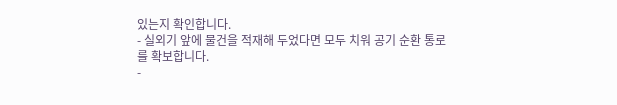있는지 확인합니다.
- 실외기 앞에 물건을 적재해 두었다면 모두 치워 공기 순환 통로를 확보합니다.
-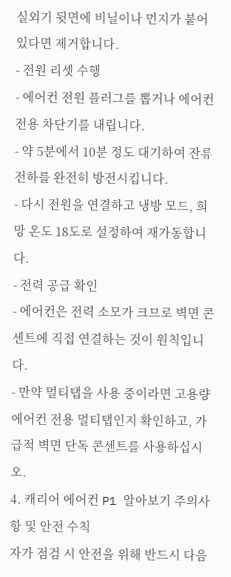실외기 뒷면에 비닐이나 먼지가 붙어 있다면 제거합니다.
- 전원 리셋 수행
- 에어컨 전원 플러그를 뽑거나 에어컨 전용 차단기를 내립니다.
- 약 5분에서 10분 정도 대기하여 잔류 전하를 완전히 방전시킵니다.
- 다시 전원을 연결하고 냉방 모드, 희망 온도 18도로 설정하여 재가동합니다.
- 전력 공급 확인
- 에어컨은 전력 소모가 크므로 벽면 콘센트에 직접 연결하는 것이 원칙입니다.
- 만약 멀티탭을 사용 중이라면 고용량 에어컨 전용 멀티탭인지 확인하고, 가급적 벽면 단독 콘센트를 사용하십시오.
4. 캐리어 에어컨 P1 알아보기 주의사항 및 안전 수칙
자가 점검 시 안전을 위해 반드시 다음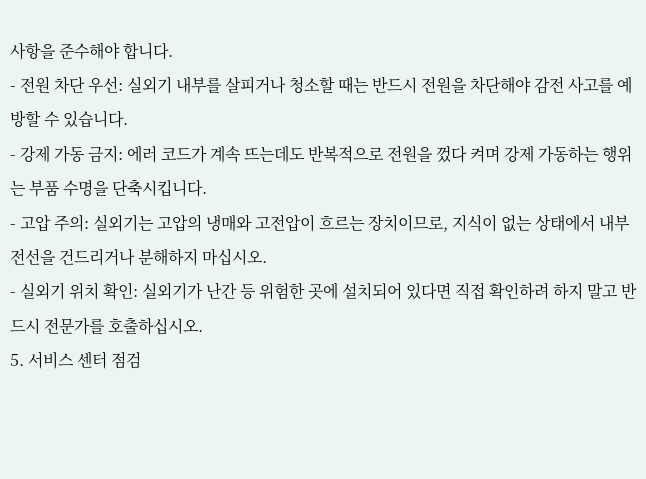사항을 준수해야 합니다.
- 전원 차단 우선: 실외기 내부를 살피거나 청소할 때는 반드시 전원을 차단해야 감전 사고를 예방할 수 있습니다.
- 강제 가동 금지: 에러 코드가 계속 뜨는데도 반복적으로 전원을 껐다 켜며 강제 가동하는 행위는 부품 수명을 단축시킵니다.
- 고압 주의: 실외기는 고압의 냉매와 고전압이 흐르는 장치이므로, 지식이 없는 상태에서 내부 전선을 건드리거나 분해하지 마십시오.
- 실외기 위치 확인: 실외기가 난간 등 위험한 곳에 설치되어 있다면 직접 확인하려 하지 말고 반드시 전문가를 호출하십시오.
5. 서비스 센터 점검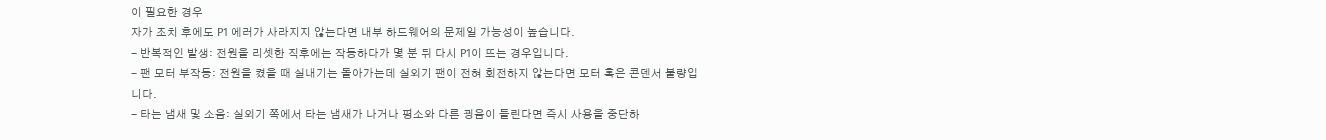이 필요한 경우
자가 조치 후에도 P1 에러가 사라지지 않는다면 내부 하드웨어의 문제일 가능성이 높습니다.
- 반복적인 발생: 전원을 리셋한 직후에는 작동하다가 몇 분 뒤 다시 P1이 뜨는 경우입니다.
- 팬 모터 부작동: 전원을 켰을 때 실내기는 돌아가는데 실외기 팬이 전혀 회전하지 않는다면 모터 혹은 콘덴서 불량입니다.
- 타는 냄새 및 소음: 실외기 쪽에서 타는 냄새가 나거나 평소와 다른 굉음이 들린다면 즉시 사용을 중단하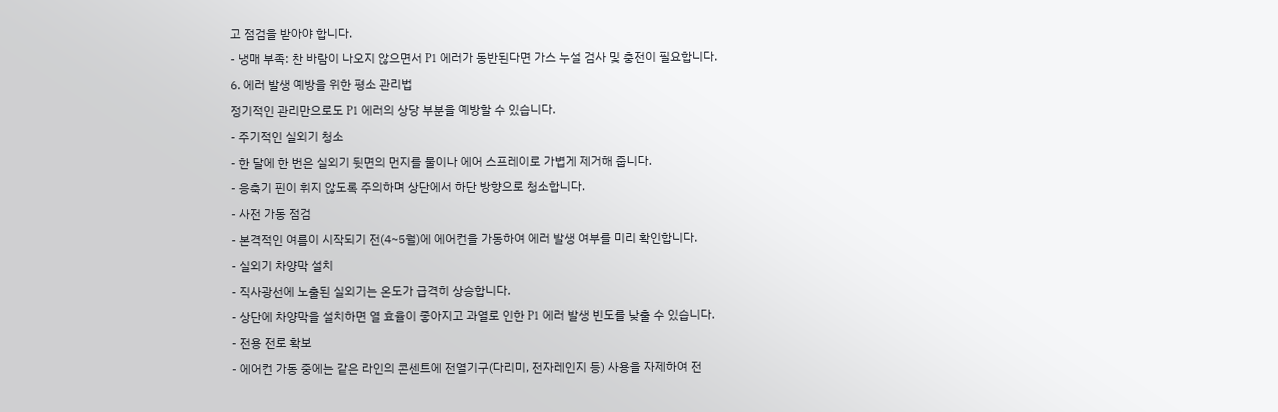고 점검을 받아야 합니다.
- 냉매 부족: 찬 바람이 나오지 않으면서 P1 에러가 동반된다면 가스 누설 검사 및 충전이 필요합니다.
6. 에러 발생 예방을 위한 평소 관리법
정기적인 관리만으로도 P1 에러의 상당 부분을 예방할 수 있습니다.
- 주기적인 실외기 청소
- 한 달에 한 번은 실외기 뒷면의 먼지를 물이나 에어 스프레이로 가볍게 제거해 줍니다.
- 응축기 핀이 휘지 않도록 주의하며 상단에서 하단 방향으로 청소합니다.
- 사전 가동 점검
- 본격적인 여름이 시작되기 전(4~5월)에 에어컨을 가동하여 에러 발생 여부를 미리 확인합니다.
- 실외기 차양막 설치
- 직사광선에 노출된 실외기는 온도가 급격히 상승합니다.
- 상단에 차양막을 설치하면 열 효율이 좋아지고 과열로 인한 P1 에러 발생 빈도를 낮출 수 있습니다.
- 전용 전로 확보
- 에어컨 가동 중에는 같은 라인의 콘센트에 전열기구(다리미, 전자레인지 등) 사용을 자제하여 전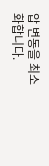압 변동을 최소화합니다.